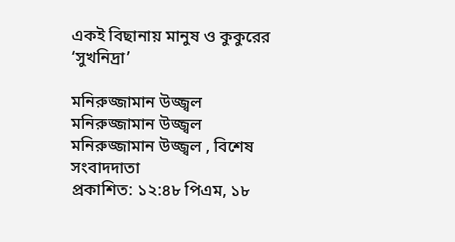একই বিছানায় মানুষ ও কুকুরের ‘সুখনিদ্রা’

মনিরুজ্জামান উজ্জ্বল
মনিরুজ্জামান উজ্জ্বল মনিরুজ্জামান উজ্জ্বল , বিশেষ সংবাদদাতা
প্রকাশিত: ১২:৪৮ পিএম, ১৮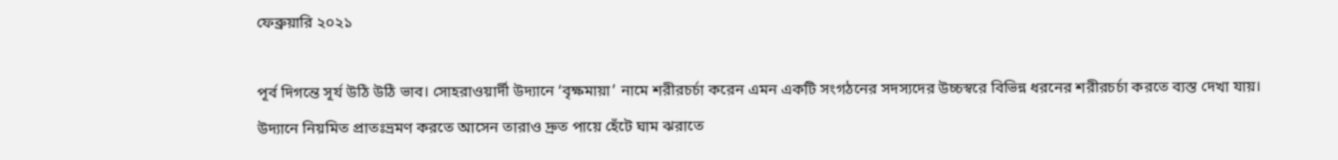ফেব্রুয়ারি ২০২১

পূর্ব দিগন্তে সূর্য উঠি উঠি ভাব। সোহরাওয়ার্দী উদ্যানে ‘বৃক্ষমায়া’ নামে শরীরচর্চা করেন এমন একটি সংগঠনের সদস্যদের উচ্চস্বরে বিভিন্ন ধরনের শরীরচর্চা করতে ব্যস্ত দেখা যায়। উদ্যানে নিয়মিত প্রাতঃভ্রমণ করতে আসেন তারাও দ্রুত পায়ে হেঁটে ঘাম ঝরাতে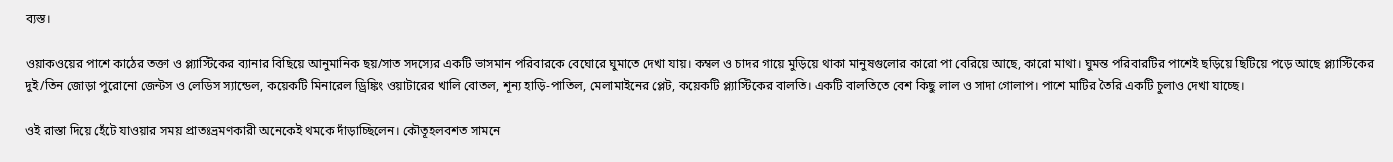ব্যস্ত।

ওয়াকওয়ের পাশে কাঠের তক্তা ও প্ল্যাস্টিকের ব্যানার বিছিয়ে আনুমানিক ছয়/সাত সদস্যের একটি ভাসমান পরিবারকে বেঘোরে ঘুমাতে দেখা যায়। কম্বল ও চাদর গায়ে মুড়িয়ে থাকা মানুষগুলোর কারো পা বেরিয়ে আছে, কারো মাথা। ঘুমন্ত পরিবারটির পাশেই ছড়িয়ে ছিটিয়ে পড়ে আছে প্ল্যাস্টিকের দুই/তিন জোড়া পুরোনো জেন্টস ও লেডিস স্যান্ডেল, কয়েকটি মিনারেল ড্রিঙ্কিং ওয়াটারের খালি বোতল, শূন্য হাড়ি-পাতিল, মেলামাইনের প্লেট, কয়েকটি প্ল্যাস্টিকের বালতি। একটি বালতিতে বেশ কিছু লাল ও সাদা গোলাপ। পাশে মাটির তৈরি একটি চুলাও দেখা যাচ্ছে।

ওই রাস্তা দিয়ে হেঁটে যাওয়ার সময় প্রাতঃভ্রমণকারী অনেকেই থমকে দাঁড়াচ্ছিলেন। কৌতূহলবশত সামনে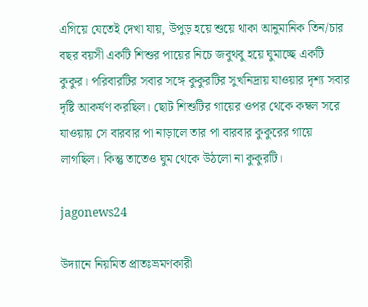এগিয়ে যেতেই দেখা যায়, উপুড় হয়ে শুয়ে থাকা আনুমানিক তিন/চার বছর বয়সী একটি শিশুর পায়ের নিচে জবুথবু হয়ে ঘুমাচ্ছে একটি কুকুর। পরিবারটির সবার সঙ্গে কুকুরটির সুখনিদ্রায় যাওয়ার দৃশ্য সবার দৃষ্টি আকর্ষণ করছিল। ছোট শিশুটির গায়ের ওপর থেকে কম্বল সরে যাওয়ায় সে বারবার পা নাড়ালে তার পা বারবার কুকুরের গায়ে লাগছিল। কিন্তু তাতেও ঘুম থেকে উঠলো না কুকুরটি।

jagonews24

উদ্যানে নিয়মিত প্রাতঃভ্রমণকারী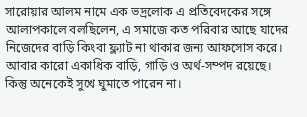সারোয়ার আলম নামে এক ভদ্রলোক এ প্রতিবেদকের সঙ্গে আলাপকালে বলছিলেন, এ সমাজে কত পরিবার আছে যাদের নিজেদের বাড়ি কিংবা ফ্ল্যাট না থাকার জন্য আফসোস করে। আবার কারো একাধিক বাড়ি, গাড়ি ও অর্থ-সম্পদ রয়েছে। কিন্তু অনেকেই সুখে ঘুমাতে পারেন না।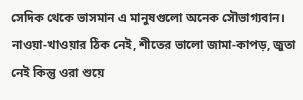সেদিক থেকে ভাসমান এ মানুষগুলো অনেক সৌভাগ্যবান। নাওয়া-খাওয়ার ঠিক নেই, শীতের ভালো জামা-কাপড়, জুতা নেই কিন্তু ওরা শুয়ে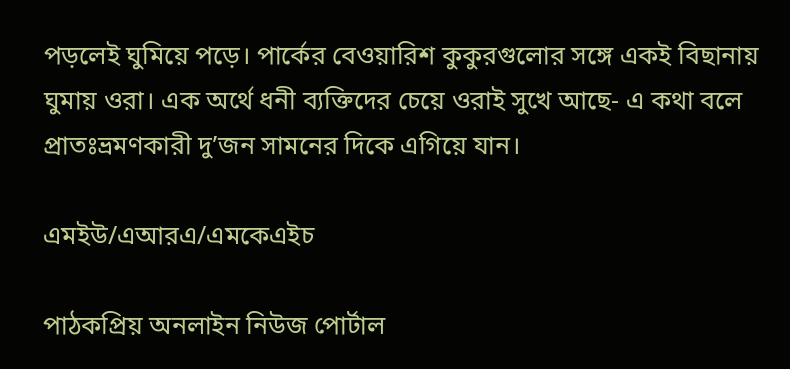পড়লেই ঘুমিয়ে পড়ে। পার্কের বেওয়ারিশ কুকুরগুলোর সঙ্গে একই বিছানায় ঘুমায় ওরা। এক অর্থে ধনী ব্যক্তিদের চেয়ে ওরাই সুখে আছে- এ কথা বলে প্রাতঃভ্রমণকারী দু’জন সামনের দিকে এগিয়ে যান।

এমইউ/এআরএ/এমকেএইচ

পাঠকপ্রিয় অনলাইন নিউজ পোর্টাল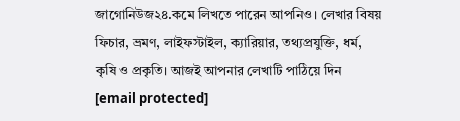জাগোনিউজ২৪.কমে লিখতে পারেন আপনিও। লেখার বিষয় ফিচার, ভ্রমণ, লাইফস্টাইল, ক্যারিয়ার, তথ্যপ্রযুক্তি, ধর্ম, কৃষি ও প্রকৃতি। আজই আপনার লেখাটি পাঠিয়ে দিন [email protected]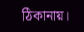ঠিকানায়।